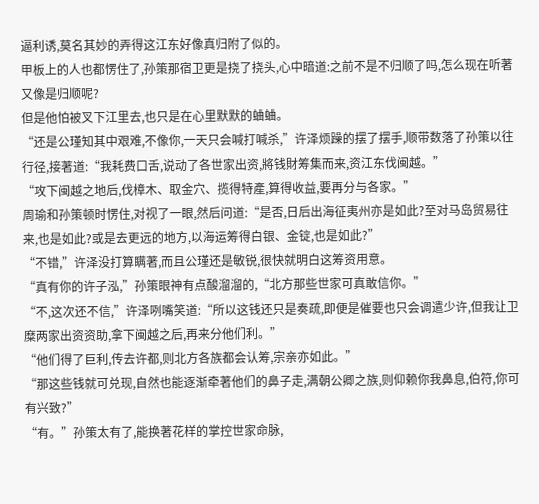逼利诱,莫名其妙的弄得这江东好像真归附了似的。
甲板上的人也都愣住了,孙策那宿卫更是挠了挠头,心中暗道:之前不是不归顺了吗,怎么现在听著又像是归顺呢?
但是他怕被叉下江里去,也只是在心里默默的蛐蛐。
“还是公瑾知其中艰难,不像你,一天只会喊打喊杀,”许泽烦躁的摆了摆手,顺带数落了孙策以往行径,接著道:“我耗费口舌,说动了各世家出资,將钱財筹集而来,资江东伐闽越。”
“攻下闽越之地后,伐樟木、取金穴、揽得特產,算得收益,要再分与各家。”
周瑜和孙策顿时愣住,对视了一眼,然后问道:“是否,日后出海征夷州亦是如此?至对马岛贸易往来,也是如此?或是去更远的地方,以海运筹得白银、金锭,也是如此?”
“不错,”许泽没打算瞒著,而且公瑾还是敏锐,很快就明白这筹资用意。
“真有你的许子泓,”孙策眼神有点酸溜溜的,“北方那些世家可真敢信你。”
“不,这次还不信,”许泽咧嘴笑道:“所以这钱还只是奏疏,即便是催要也只会调遣少许,但我让卫糜两家出资资助,拿下闽越之后,再来分他们利。”
“他们得了巨利,传去许都,则北方各族都会认筹,宗亲亦如此。”
“那这些钱就可兑现,自然也能逐渐牵著他们的鼻子走,满朝公卿之族,则仰赖你我鼻息,伯符,你可有兴致?”
“有。”孙策太有了,能换著花样的掌控世家命脉,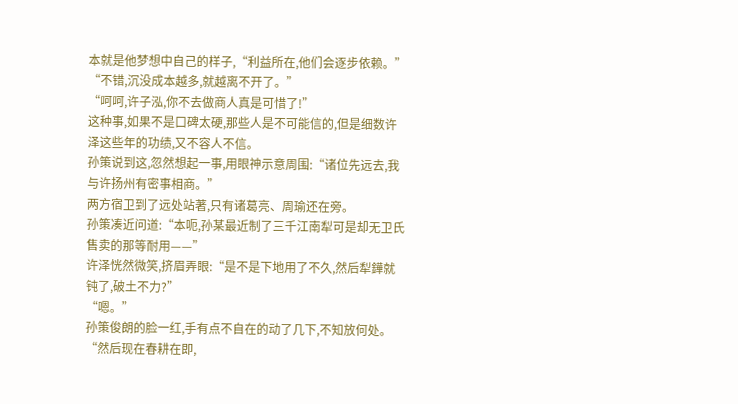本就是他梦想中自己的样子,“利益所在,他们会逐步依赖。”
“不错,沉没成本越多,就越离不开了。”
“呵呵,许子泓,你不去做商人真是可惜了!”
这种事,如果不是口碑太硬,那些人是不可能信的,但是细数许泽这些年的功绩,又不容人不信。
孙策说到这,忽然想起一事,用眼神示意周围:“诸位先远去,我与许扬州有密事相商。”
两方宿卫到了远处站著,只有诸葛亮、周瑜还在旁。
孙策凑近问道:“本呃,孙某最近制了三千江南犁可是却无卫氏售卖的那等耐用——”
许泽恍然微笑,挤眉弄眼:“是不是下地用了不久,然后犁鏵就钝了,破土不力?”
“嗯。”
孙策俊朗的脸一红,手有点不自在的动了几下,不知放何处。
“然后现在春耕在即,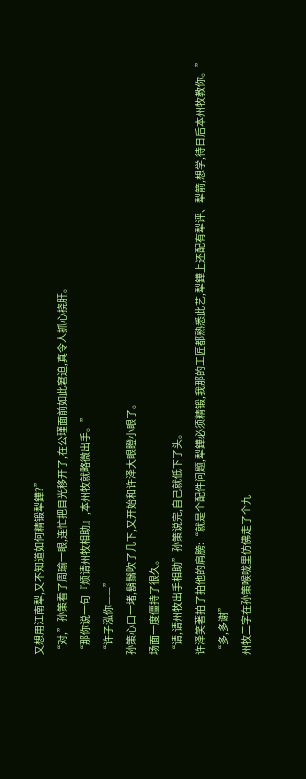又想用江南犁,又不知道如何精锻犁鏵?”
“对,”孙策看了周瑜一眼,连忙把目光移开了,在公瑾面前如此窘迫,真令人抓心挠肝。
“那你说一句『烦请州牧相助』,本州牧就略微出手。”
“许子泓你——”
孙策心口一堵,鬍鬚吹了几下,又开始和许泽大眼瞪小眼了。
场面一度僵持了很久。
“请,请州牧出手相助”孙策说完,自己就低下了头。
许泽笑著拍了拍他的肩膀:“就是个配件问题,犁鏵必须精锻,我那的工匠都熟悉此艺,犁鏵上还配有犁评、犁箭,想学,待日后本州牧教你。”
“多,多谢”
州牧二字在孙策喉咙里仿佛走了个九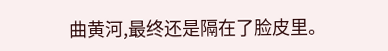曲黄河,最终还是隔在了脸皮里。